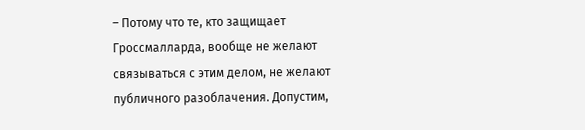– Потому что те, кто защищает Гроссмалларда, вообще не желают связываться с этим делом, не желают публичного разоблачения. Допустим,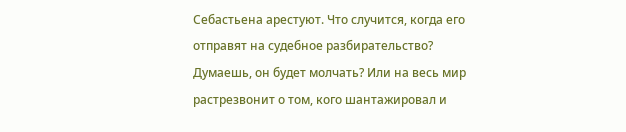Себастьена арестуют. Что случится, когда его отправят на судебное разбирательство? Думаешь, он будет молчать? Или на весь мир растрезвонит о том, кого шантажировал и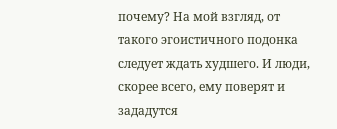почему? На мой взгляд, от такого эгоистичного подонка следует ждать худшего. И люди, скорее всего, ему поверят и зададутся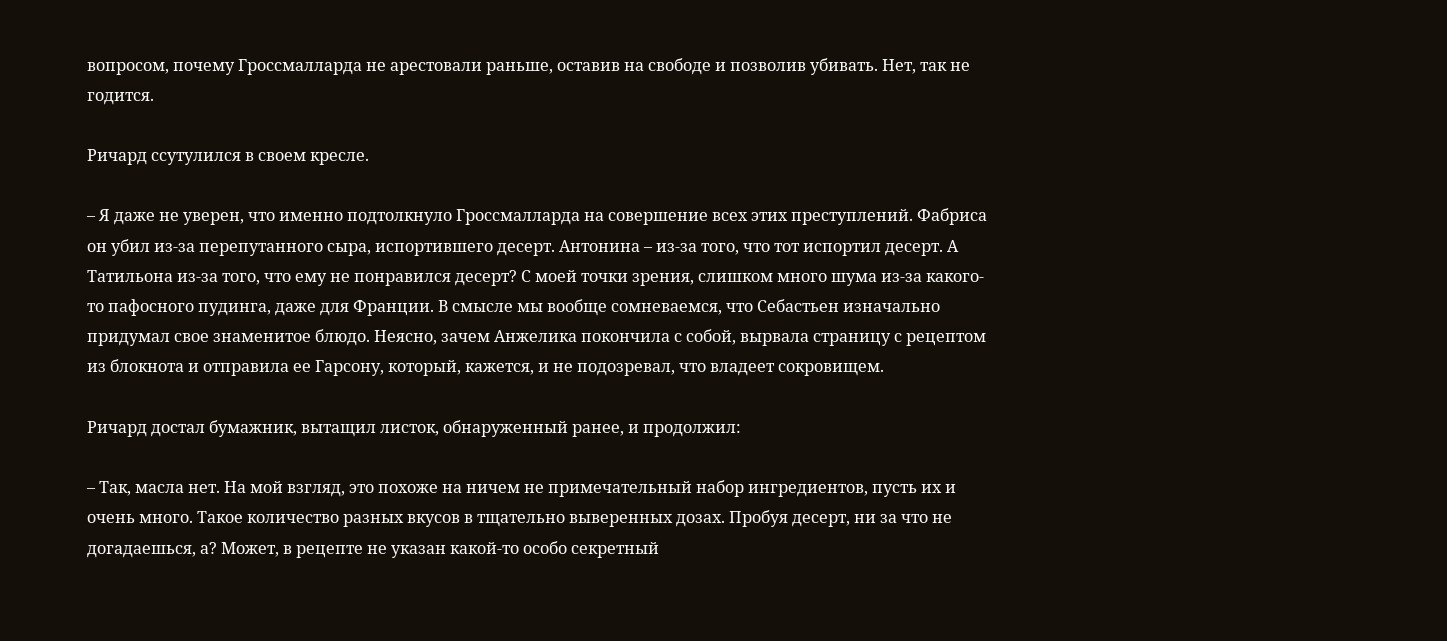вопросом, почему Гроссмалларда не арестовали раньше, оставив на свободе и позволив убивать. Нет, так не годится.

Ричард ссутулился в своем кресле.

– Я даже не уверен, что именно подтолкнуло Гроссмалларда на совершение всех этих преступлений. Фабриса он убил из-за перепутанного сыра, испортившего десерт. Антонина – из-за того, что тот испортил десерт. А Татильона из-за того, что ему не понравился десерт? С моей точки зрения, слишком много шума из-за какого-то пафосного пудинга, даже для Франции. В смысле мы вообще сомневаемся, что Себастьен изначально придумал свое знаменитое блюдо. Неясно, зачем Анжелика покончила с собой, вырвала страницу с рецептом из блокнота и отправила ее Гарсону, который, кажется, и не подозревал, что владеет сокровищем.

Ричард достал бумажник, вытащил листок, обнаруженный ранее, и продолжил:

– Так, масла нет. На мой взгляд, это похоже на ничем не примечательный набор ингредиентов, пусть их и очень много. Такое количество разных вкусов в тщательно выверенных дозах. Пробуя десерт, ни за что не догадаешься, а? Может, в рецепте не указан какой-то особо секретный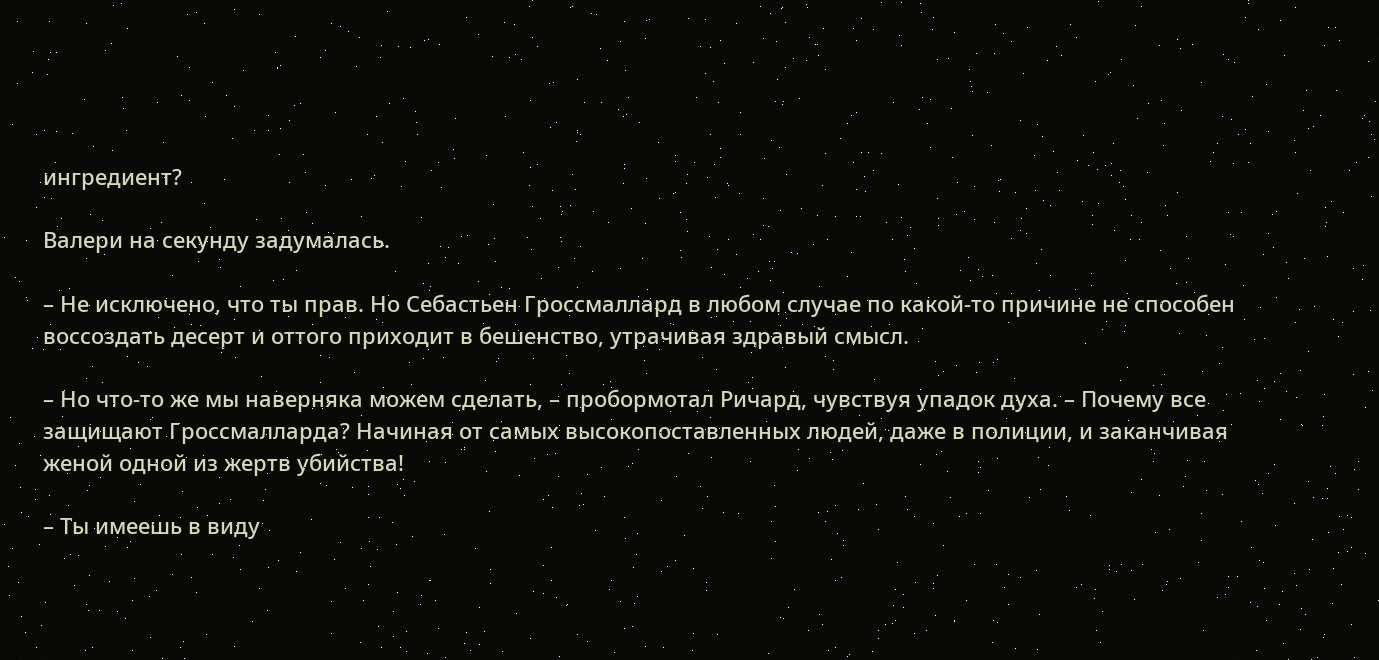ингредиент?

Валери на секунду задумалась.

– Не исключено, что ты прав. Но Себастьен Гроссмаллард в любом случае по какой-то причине не способен воссоздать десерт и оттого приходит в бешенство, утрачивая здравый смысл.

– Но что-то же мы наверняка можем сделать, – пробормотал Ричард, чувствуя упадок духа. – Почему все защищают Гроссмалларда? Начиная от самых высокопоставленных людей, даже в полиции, и заканчивая женой одной из жертв убийства!

– Ты имеешь в виду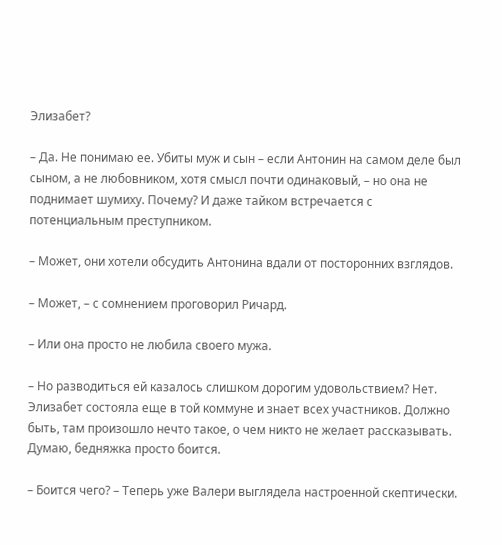Элизабет?

– Да. Не понимаю ее. Убиты муж и сын – если Антонин на самом деле был сыном, а не любовником, хотя смысл почти одинаковый, – но она не поднимает шумиху. Почему? И даже тайком встречается с потенциальным преступником.

– Может, они хотели обсудить Антонина вдали от посторонних взглядов.

– Может, – с сомнением проговорил Ричард.

– Или она просто не любила своего мужа.

– Но разводиться ей казалось слишком дорогим удовольствием? Нет. Элизабет состояла еще в той коммуне и знает всех участников. Должно быть, там произошло нечто такое, о чем никто не желает рассказывать. Думаю, бедняжка просто боится.

– Боится чего? – Теперь уже Валери выглядела настроенной скептически.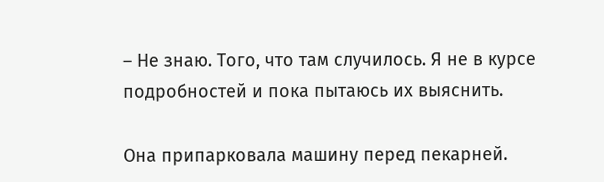– Не знаю. Того, что там случилось. Я не в курсе подробностей и пока пытаюсь их выяснить.

Она припарковала машину перед пекарней.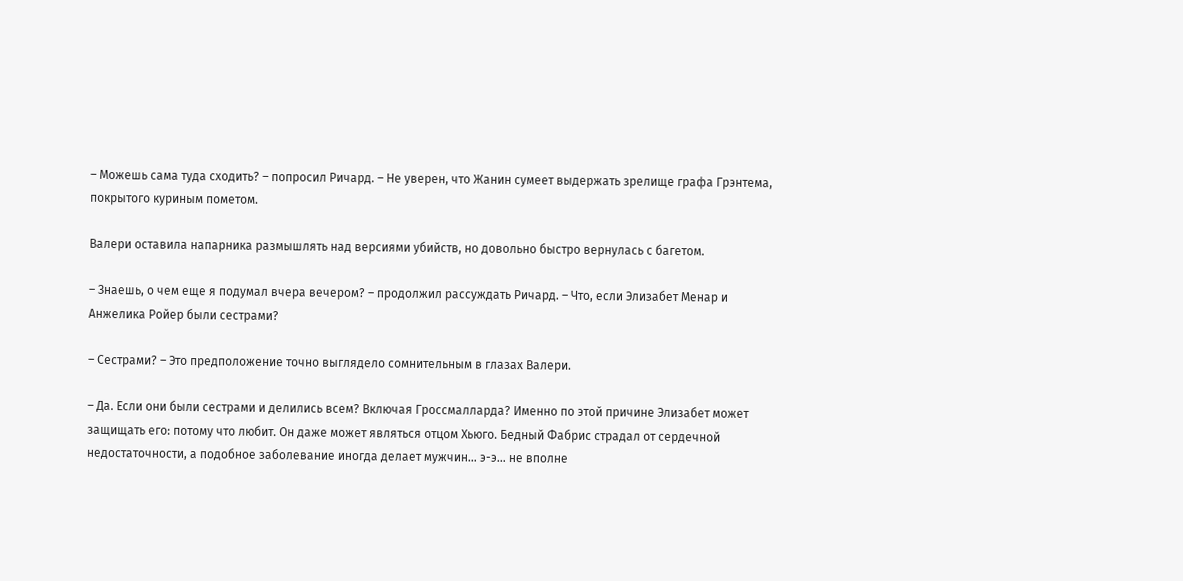– Можешь сама туда сходить? – попросил Ричард. – Не уверен, что Жанин сумеет выдержать зрелище графа Грэнтема, покрытого куриным пометом.

Валери оставила напарника размышлять над версиями убийств, но довольно быстро вернулась с багетом.

– Знаешь, о чем еще я подумал вчера вечером? – продолжил рассуждать Ричард. – Что, если Элизабет Менар и Анжелика Ройер были сестрами?

– Сестрами? – Это предположение точно выглядело сомнительным в глазах Валери.

– Да. Если они были сестрами и делились всем? Включая Гроссмалларда? Именно по этой причине Элизабет может защищать его: потому что любит. Он даже может являться отцом Хьюго. Бедный Фабрис страдал от сердечной недостаточности, а подобное заболевание иногда делает мужчин… э-э… не вполне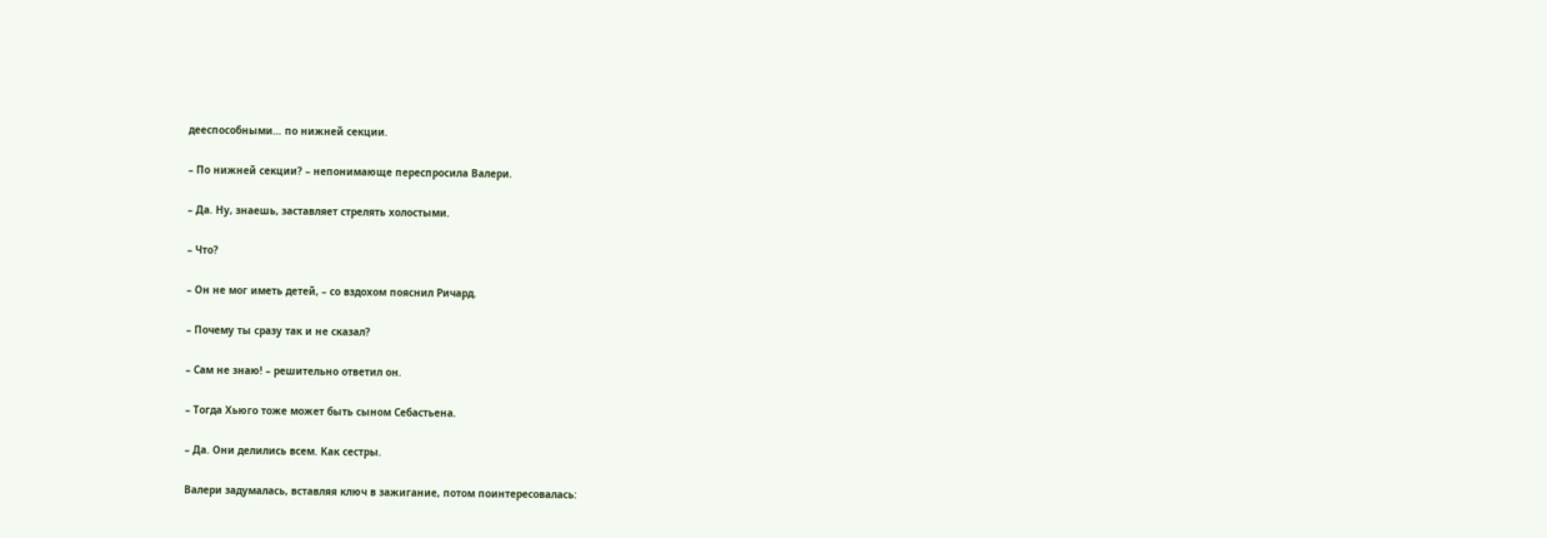дееспособными… по нижней секции.

– По нижней секции? – непонимающе переспросила Валери.

– Да. Ну, знаешь, заставляет стрелять холостыми.

– Что?

– Он не мог иметь детей, – со вздохом пояснил Ричард.

– Почему ты сразу так и не сказал?

– Сам не знаю! – решительно ответил он.

– Тогда Хьюго тоже может быть сыном Себастьена.

– Да. Они делились всем. Как сестры.

Валери задумалась, вставляя ключ в зажигание, потом поинтересовалась: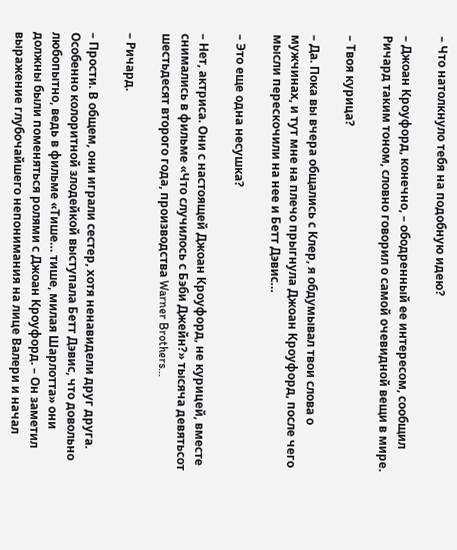– Что натолкнуло тебя на подобную идею?

– Джоан Кроуфорд, конечно, – ободренный ее интересом, сообщил Ричард таким тоном, словно говорил о самой очевидной вещи в мире.

– Твоя курица?

– Да. Пока вы вчера общались с Клер, я обдумывал твои слова о мужчинах, и тут мне на плечо прыгнула Джоан Кроуфорд, после чего мысли перескочили на нее и Бетт Дэвис…

– Это еще одна несушка?

– Нет, актриса. Они с настоящей Джоан Кроуфорд, не курицей, вместе снимались в фильме «Что случилось с Бэби Джейн?» тысяча девятьсот шестьдесят второго года, производства Warner Brothers…

– Ричард.

– Прости. В общем, они играли сестер, хотя ненавидели друг друга. Особенно колоритной злодейкой выступала Бетт Дэвис, что довольно любопытно, ведь в фильме «Тише… тише, милая Шарлотта» они должны были поменяться ролями с Джоан Кроуфорд. – Он заметил выражение глубочайшего непонимания на лице Валери и начал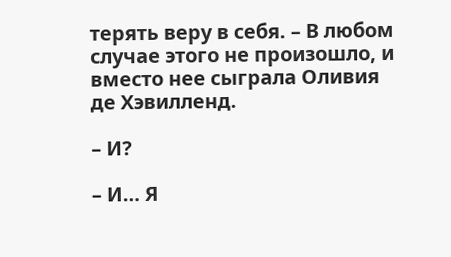терять веру в себя. – В любом случае этого не произошло, и вместо нее сыграла Оливия де Хэвилленд.

– И?

– И… Я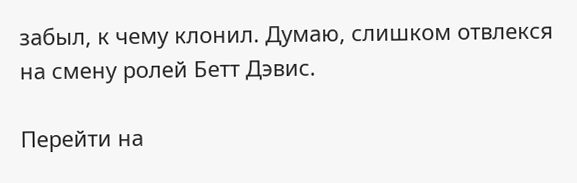забыл, к чему клонил. Думаю, слишком отвлекся на смену ролей Бетт Дэвис.

Перейти на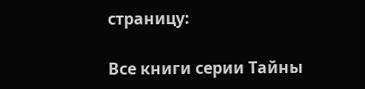страницу:

Все книги серии Тайны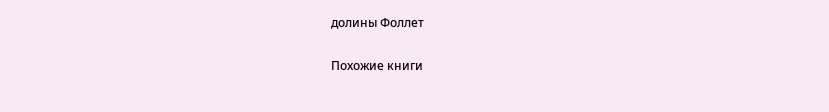долины Фоллет

Похожие книги